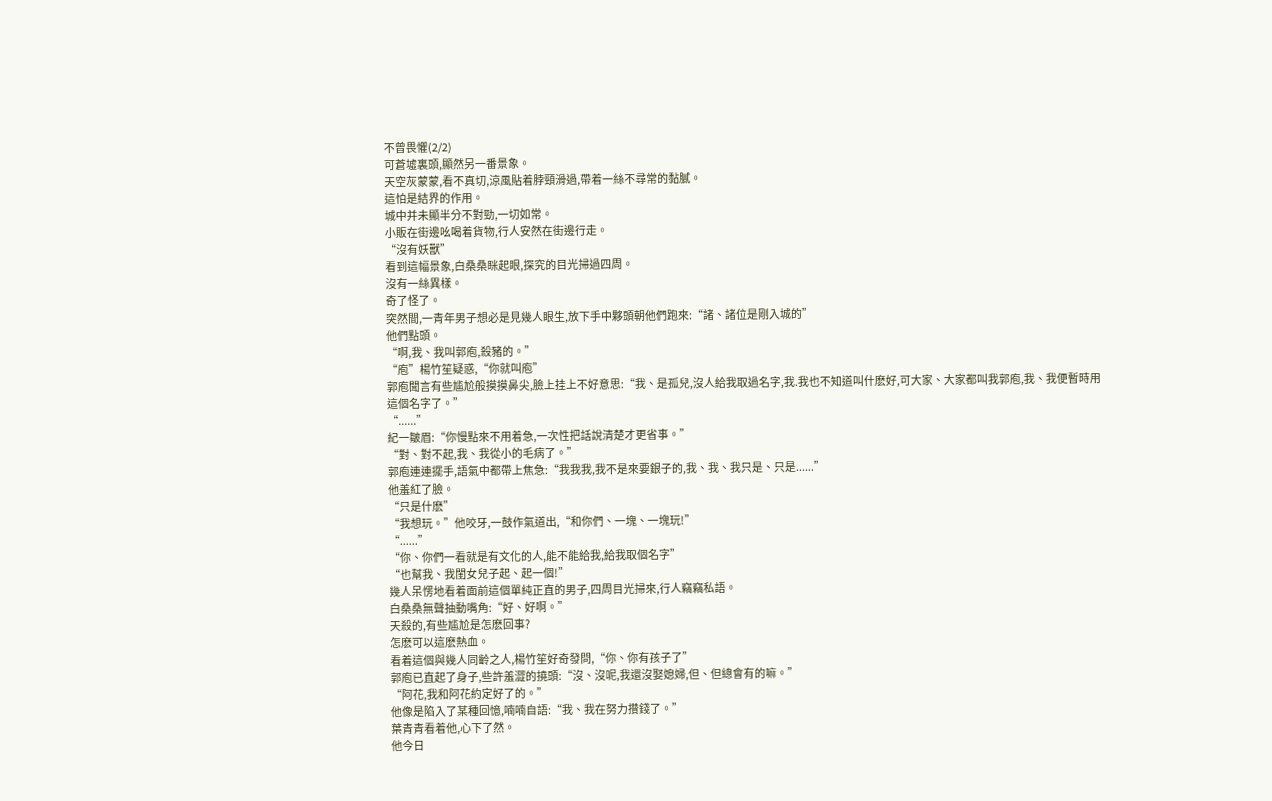不曾畏懼(2/2)
可蒼墟裏頭,顯然另一番景象。
天空灰蒙蒙,看不真切,涼風貼着脖頸滑過,帶着一絲不尋常的黏膩。
這怕是結界的作用。
城中并未顯半分不對勁,一切如常。
小販在街邊吆喝着貨物,行人安然在街邊行走。
“沒有妖獸”
看到這幅景象,白桑桑眯起眼,探究的目光掃過四周。
沒有一絲異樣。
奇了怪了。
突然間,一青年男子想必是見幾人眼生,放下手中夥頭朝他們跑來:“諸、諸位是剛入城的”
他們點頭。
“啊,我、我叫郭庖,殺豬的。”
“庖”楊竹笙疑惑,“你就叫庖”
郭庖聞言有些尴尬般摸摸鼻尖,臉上挂上不好意思:“我、是孤兒,沒人給我取過名字,我.我也不知道叫什麽好,可大家、大家都叫我郭庖,我、我便暫時用這個名字了。”
“......”
紀一皺眉:“你慢點來不用着急,一次性把話說清楚才更省事。”
“對、對不起,我、我從小的毛病了。”
郭庖連連擺手,語氣中都帶上焦急:“我我我,我不是來要銀子的,我、我、我只是、只是......”
他羞紅了臉。
“只是什麽”
“我想玩。”他咬牙,一鼓作氣道出,“和你們、一塊、一塊玩!”
“......”
“你、你們一看就是有文化的人,能不能給我,給我取個名字”
“也幫我、我閨女兒子起、起一個!”
幾人呆愣地看着面前這個單純正直的男子,四周目光掃來,行人竊竊私語。
白桑桑無聲抽動嘴角:“好、好啊。”
天殺的,有些尴尬是怎麽回事?
怎麽可以這麽熱血。
看着這個與幾人同齡之人,楊竹笙好奇發問,“你、你有孩子了”
郭庖已直起了身子,些許羞澀的撓頭:“沒、沒呢,我還沒娶媳婦,但、但總會有的嘛。”
“阿花,我和阿花約定好了的。”
他像是陷入了某種回憶,喃喃自語:“我、我在努力攢錢了。”
葉青青看着他,心下了然。
他今日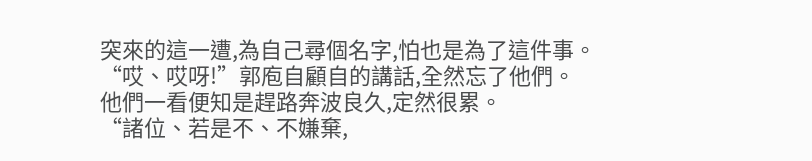突來的這一遭,為自己尋個名字,怕也是為了這件事。
“哎、哎呀!”郭庖自顧自的講話,全然忘了他們。
他們一看便知是趕路奔波良久,定然很累。
“諸位、若是不、不嫌棄,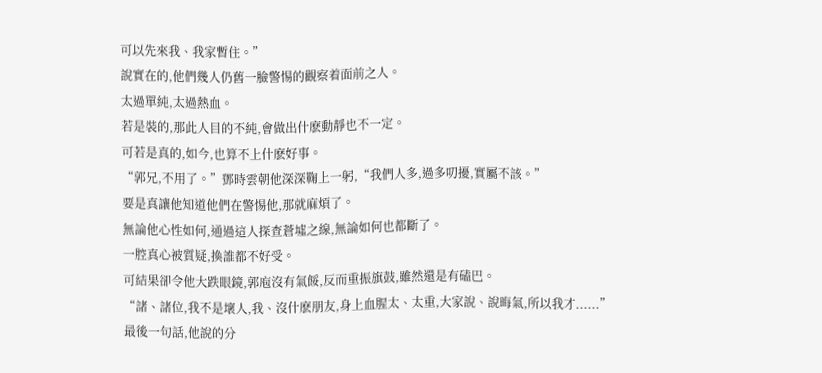可以先來我、我家暫住。”
說實在的,他們幾人仍舊一臉警惕的觀察着面前之人。
太過單純,太過熱血。
若是裝的,那此人目的不純,會做出什麽動靜也不一定。
可若是真的,如今,也算不上什麽好事。
“郭兄,不用了。”鄧時雲朝他深深鞠上一躬,“我們人多,過多叨擾,實屬不該。”
要是真讓他知道他們在警惕他,那就麻煩了。
無論他心性如何,通過這人探查蒼墟之線,無論如何也都斷了。
一腔真心被質疑,換誰都不好受。
可結果卻令他大跌眼鏡,郭庖沒有氣餒,反而重振旗鼓,雖然還是有磕巴。
“諸、諸位,我不是壞人,我、沒什麽朋友,身上血腥太、太重,大家說、說晦氣,所以我才......”
最後一句話,他說的分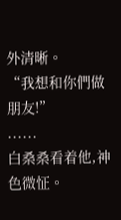外清晰。
“我想和你們做朋友!”
......
白桑桑看着他,神色微怔。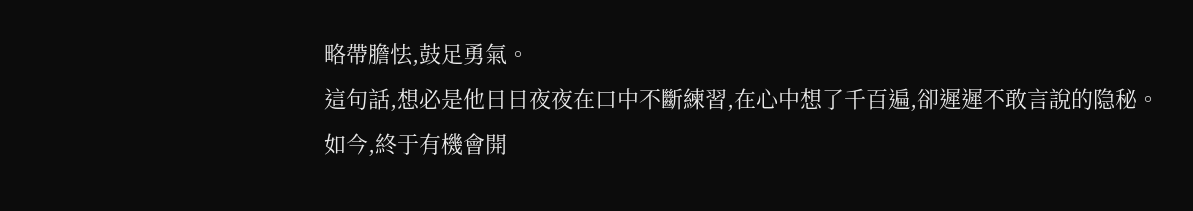略帶膽怯,鼓足勇氣。
這句話,想必是他日日夜夜在口中不斷練習,在心中想了千百遍,卻遲遲不敢言說的隐秘。
如今,終于有機會開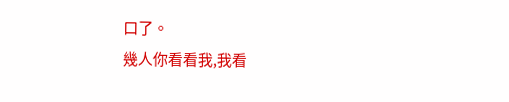口了。
幾人你看看我,我看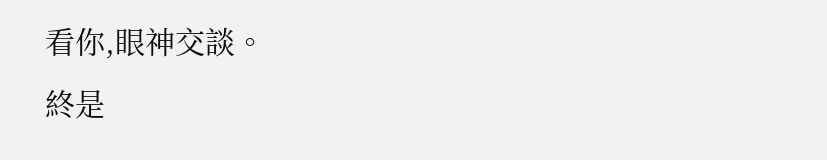看你,眼神交談。
終是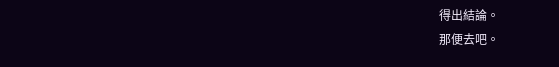得出結論。
那便去吧。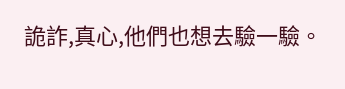詭詐,真心,他們也想去驗一驗。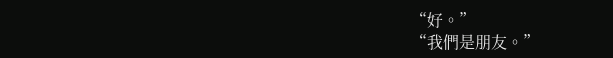“好。”
“我們是朋友。”